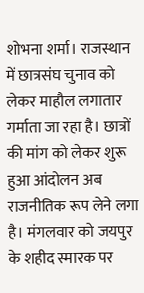शोभना शर्मा। राजस्थान में छात्रसंघ चुनाव को लेकर माहौल लगातार गर्माता जा रहा है। छात्रों की मांग को लेकर शुरू हुआ आंदोलन अब राजनीतिक रूप लेने लगा है। मंगलवार को जयपुर के शहीद स्मारक पर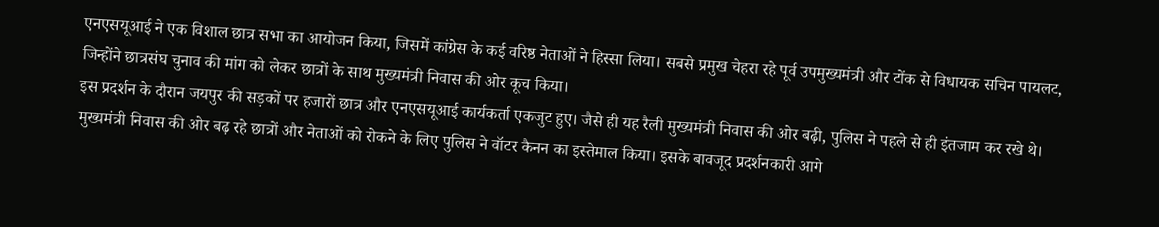एनएसयूआई ने एक विशाल छात्र सभा का आयोजन किया, जिसमें कांग्रेस के कई वरिष्ठ नेताओं ने हिस्सा लिया। सबसे प्रमुख चेहरा रहे पूर्व उपमुख्यमंत्री और टोंक से विधायक सचिन पायलट, जिन्होंने छात्रसंघ चुनाव की मांग को लेकर छात्रों के साथ मुख्यमंत्री निवास की ओर कूच किया।
इस प्रदर्शन के दौरान जयपुर की सड़कों पर हजारों छात्र और एनएसयूआई कार्यकर्ता एकजुट हुए। जैसे ही यह रैली मुख्यमंत्री निवास की ओर बढ़ी, पुलिस ने पहले से ही इंतजाम कर रखे थे। मुख्यमंत्री निवास की ओर बढ़ रहे छात्रों और नेताओं को रोकने के लिए पुलिस ने वॉटर कैनन का इस्तेमाल किया। इसके बावजूद प्रदर्शनकारी आगे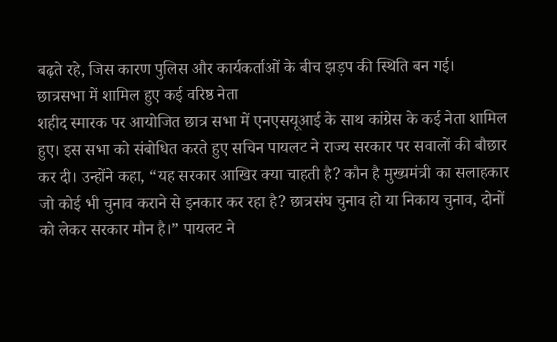बढ़ते रहे, जिस कारण पुलिस और कार्यकर्ताओं के बीच झड़प की स्थिति बन गई।
छात्रसभा में शामिल हुए कई वरिष्ठ नेता
शहीद स्मारक पर आयोजित छात्र सभा में एनएसयूआई के साथ कांग्रेस के कई नेता शामिल हुए। इस सभा को संबोधित करते हुए सचिन पायलट ने राज्य सरकार पर सवालों की बौछार कर दी। उन्होंने कहा, “यह सरकार आखिर क्या चाहती है? कौन है मुख्यमंत्री का सलाहकार जो कोई भी चुनाव कराने से इनकार कर रहा है? छात्रसंघ चुनाव हो या निकाय चुनाव, दोनों को लेकर सरकार मौन है।” पायलट ने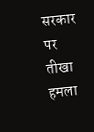सरकार पर तीखा हमला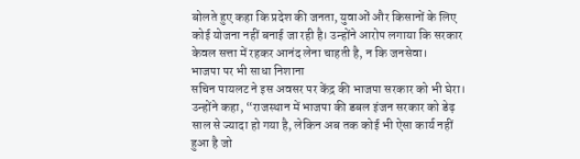बोलते हुए कहा कि प्रदेश की जनता, युवाओं और किसानों के लिए कोई योजना नहीं बनाई जा रही है। उन्होंने आरोप लगाया कि सरकार केवल सत्ता में रहकर आनंद लेना चाहती है, न कि जनसेवा।
भाजपा पर भी साधा निशाना
सचिन पायलट ने इस अवसर पर केंद्र की भाजपा सरकार को भी घेरा। उन्होंने कहा, “राजस्थान में भाजपा की डबल इंजन सरकार को डेढ़ साल से ज्यादा हो गया है, लेकिन अब तक कोई भी ऐसा कार्य नहीं हुआ है जो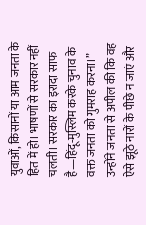युवाओं, किसानों या आम जनता के हित में हो। भाषणों से सरकार नहीं चलती। सरकार का इरादा साफ है—हिंदू-मुस्लिम करके चुनाव के वक्त जनता को गुमराह करना।” उन्होंने जनता से अपील की कि वह ऐसे झूठे नारों के पीछे न जाएं और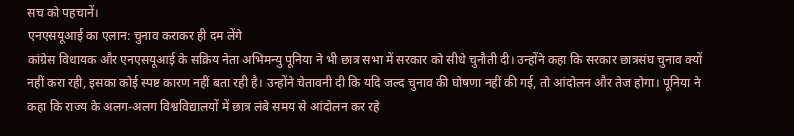सच को पहचानें।
एनएसयूआई का एलान: चुनाव कराकर ही दम लेंगे
कांग्रेस विधायक और एनएसयूआई के सक्रिय नेता अभिमन्यु पूनिया ने भी छात्र सभा में सरकार को सीधे चुनौती दी। उन्होंने कहा कि सरकार छात्रसंघ चुनाव क्यों नहीं करा रही, इसका कोई स्पष्ट कारण नहीं बता रही है। उन्होंने चेतावनी दी कि यदि जल्द चुनाव की घोषणा नहीं की गई, तो आंदोलन और तेज होगा। पूनिया ने कहा कि राज्य के अलग-अलग विश्वविद्यालयों में छात्र लंबे समय से आंदोलन कर रहे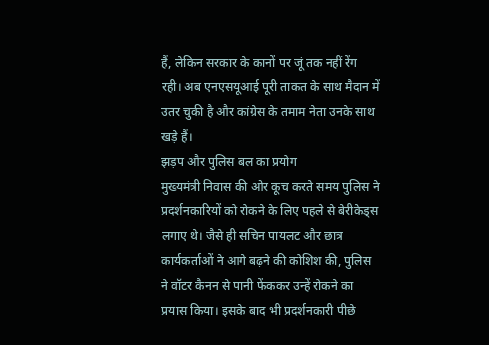हैं, लेकिन सरकार के कानों पर जूं तक नहीं रेंग रही। अब एनएसयूआई पूरी ताकत के साथ मैदान में उतर चुकी है और कांग्रेस के तमाम नेता उनके साथ खड़े हैं।
झड़प और पुलिस बल का प्रयोग
मुख्यमंत्री निवास की ओर कूच करते समय पुलिस ने प्रदर्शनकारियों को रोकने के लिए पहले से बेरीकेड्स लगाए थे। जैसे ही सचिन पायलट और छात्र कार्यकर्ताओं ने आगे बढ़ने की कोशिश की, पुलिस ने वॉटर कैनन से पानी फेंककर उन्हें रोकने का प्रयास किया। इसके बाद भी प्रदर्शनकारी पीछे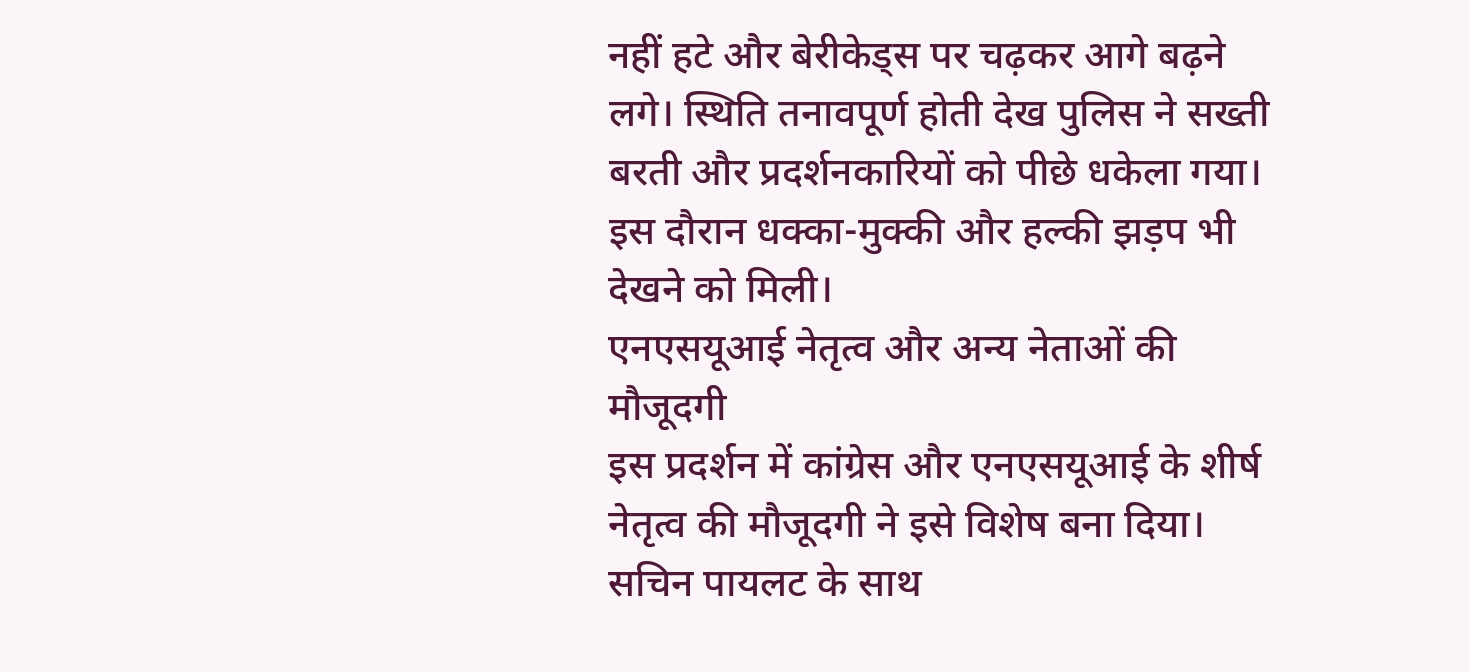नहीं हटे और बेरीकेड्स पर चढ़कर आगे बढ़ने लगे। स्थिति तनावपूर्ण होती देख पुलिस ने सख्ती बरती और प्रदर्शनकारियों को पीछे धकेला गया। इस दौरान धक्का-मुक्की और हल्की झड़प भी देखने को मिली।
एनएसयूआई नेतृत्व और अन्य नेताओं की मौजूदगी
इस प्रदर्शन में कांग्रेस और एनएसयूआई के शीर्ष नेतृत्व की मौजूदगी ने इसे विशेष बना दिया। सचिन पायलट के साथ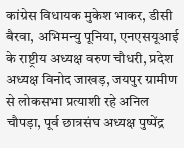कांग्रेस विधायक मुकेश भाकर, डीसी बैरवा, अभिमन्यु पूनिया, एनएसयूआई के राष्ट्रीय अध्यक्ष वरुण चौधरी, प्रदेश अध्यक्ष विनोद जाखड़, जयपुर ग्रामीण से लोकसभा प्रत्याशी रहे अनिल चौपड़ा, पूर्व छात्रसंघ अध्यक्ष पुष्पेंद्र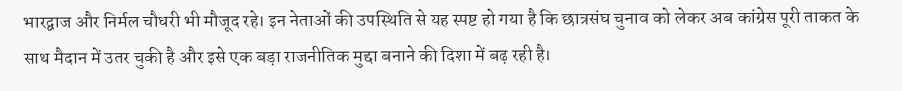भारद्वाज और निर्मल चौधरी भी मौजूद रहे। इन नेताओं की उपस्थिति से यह स्पष्ट हो गया है कि छात्रसंघ चुनाव को लेकर अब कांग्रेस पूरी ताकत के साथ मैदान में उतर चुकी है और इसे एक बड़ा राजनीतिक मुद्दा बनाने की दिशा में बढ़ रही है।